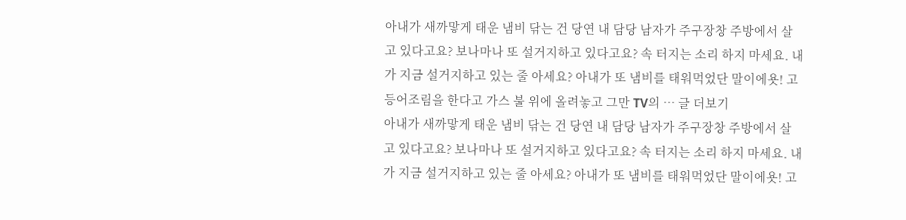아내가 새까맣게 태운 냄비 닦는 건 당연 내 담당 남자가 주구장창 주방에서 살고 있다고요? 보나마나 또 설거지하고 있다고요? 속 터지는 소리 하지 마세요. 내가 지금 설거지하고 있는 줄 아세요? 아내가 또 냄비를 태워먹었단 말이에욧! 고등어조림을 한다고 가스 불 위에 올려놓고 그만 TV의 … 글 더보기
아내가 새까맣게 태운 냄비 닦는 건 당연 내 담당 남자가 주구장창 주방에서 살고 있다고요? 보나마나 또 설거지하고 있다고요? 속 터지는 소리 하지 마세요. 내가 지금 설거지하고 있는 줄 아세요? 아내가 또 냄비를 태워먹었단 말이에욧! 고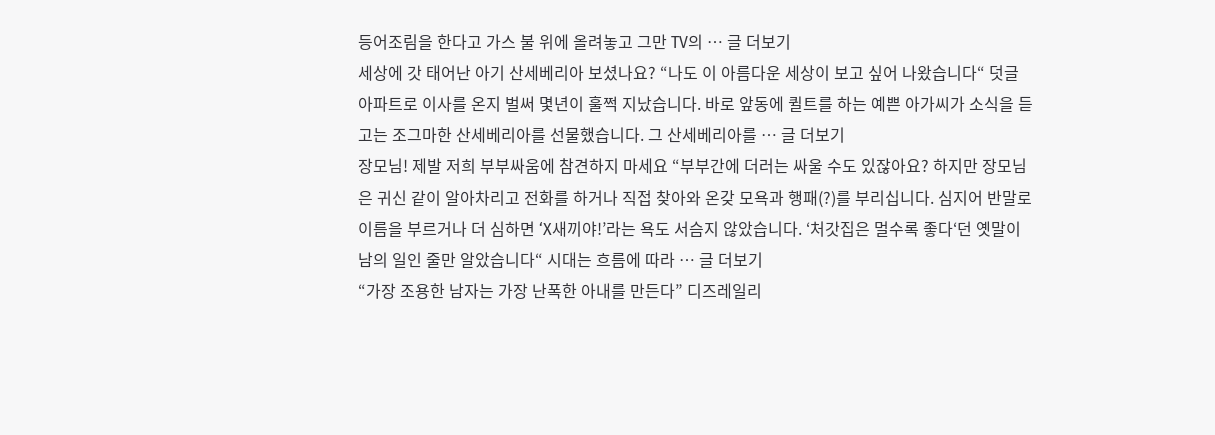등어조림을 한다고 가스 불 위에 올려놓고 그만 TV의 … 글 더보기
세상에 갓 태어난 아기 산세베리아 보셨나요? “나도 이 아름다운 세상이 보고 싶어 나왔습니다“ 덧글 아파트로 이사를 온지 벌써 몇년이 훌쩍 지났습니다. 바로 앞동에 퀼트를 하는 예쁜 아가씨가 소식을 듣고는 조그마한 산세베리아를 선물했습니다. 그 산세베리아를 … 글 더보기
장모님! 제발 저희 부부싸움에 참견하지 마세요 “부부간에 더러는 싸울 수도 있잖아요? 하지만 장모님은 귀신 같이 알아차리고 전화를 하거나 직접 찾아와 온갖 모욕과 행패(?)를 부리십니다. 심지어 반말로 이름을 부르거나 더 심하면 ‘X새끼야!’라는 욕도 서슴지 않았습니다. ‘처갓집은 멀수록 좋다‘던 옛말이 남의 일인 줄만 알았습니다“ 시대는 흐름에 따라 … 글 더보기
“가장 조용한 남자는 가장 난폭한 아내를 만든다” 디즈레일리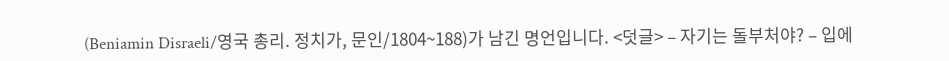(Beniamin Disraeli/영국 총리. 정치가, 문인/1804~188)가 남긴 명언입니다. <덧글> – 자기는 돌부처야? – 입에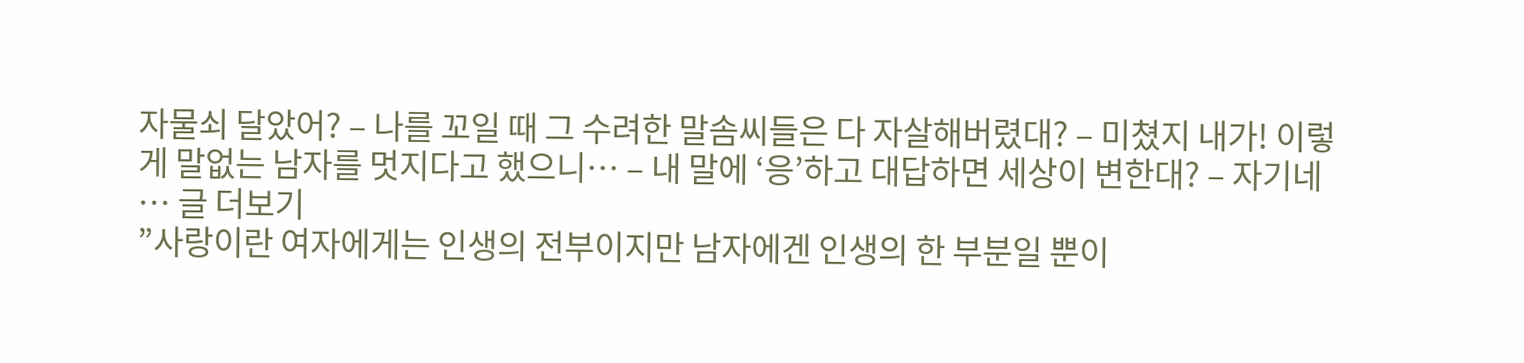자물쇠 달았어? – 나를 꼬일 때 그 수려한 말솜씨들은 다 자살해버렸대? – 미쳤지 내가! 이렇게 말없는 남자를 멋지다고 했으니… – 내 말에 ‘응’하고 대답하면 세상이 변한대? – 자기네 … 글 더보기
”사랑이란 여자에게는 인생의 전부이지만 남자에겐 인생의 한 부분일 뿐이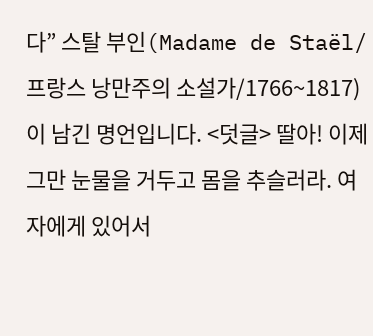다” 스탈 부인(Madame de Staël/프랑스 낭만주의 소설가/1766~1817)이 남긴 명언입니다. <덧글> 딸아! 이제 그만 눈물을 거두고 몸을 추슬러라. 여자에게 있어서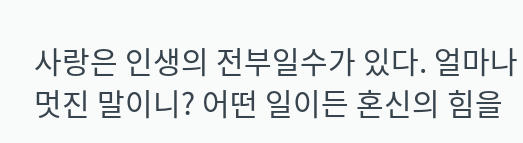사랑은 인생의 전부일수가 있다. 얼마나 멋진 말이니? 어떤 일이든 혼신의 힘을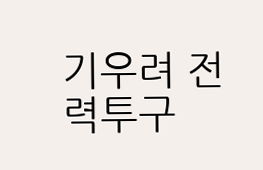기우려 전력투구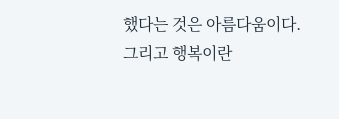했다는 것은 아름다움이다. 그리고 행복이란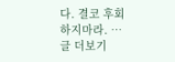다. 결코 후회하지마라. … 글 더보기